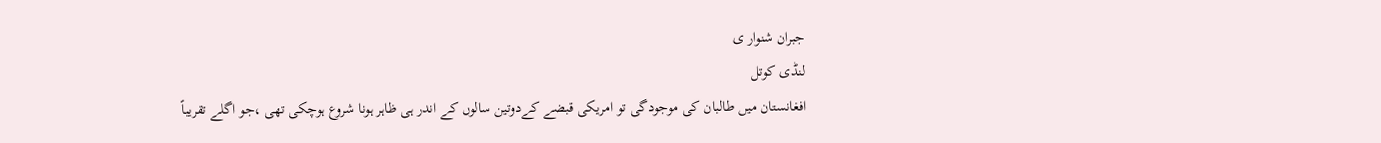جبران شنوار ی
لنڈی کوتل
افغانستان میں طالبان کی موجودگی تو امریکی قبضے کےدوتین سالوں کے اندر ہی ظاہر ہونا شروع ہوچکی تھی ،جو اگلے تقریباً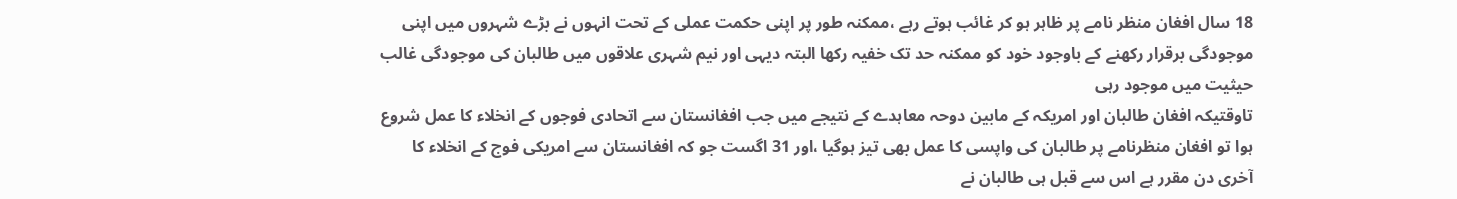18 سال افغان منظر نامے پر ظاہر ہو کر غائب ہوتے رہے ،ممکنہ طور پر اپنی حکمت عملی کے تحت انہوں نے بڑے شہروں میں اپنی موجودگی برقرار رکھنے کے باوجود خود کو ممکنہ حد تک خفیہ رکھا البتہ دیہی اور نیم شہری علاقوں میں طالبان کی موجودگی غالب حیثیت میں موجود رہی
تاوقتیکہ افغان طالبان اور امریکہ کے مابین دوحہ معاہدے کے نتیجے میں جب افغانستان سے اتحادی فوجوں کے انخلاء کا عمل شروع ہوا تو افغان منظرنامے پر طالبان کی واپسی کا عمل بھی تیز ہوگیا ،اور 31 اگست جو کہ افغانستان سے امریکی فوج کے انخلاء کا آخری دن مقرر ہے اس سے قبل ہی طالبان نے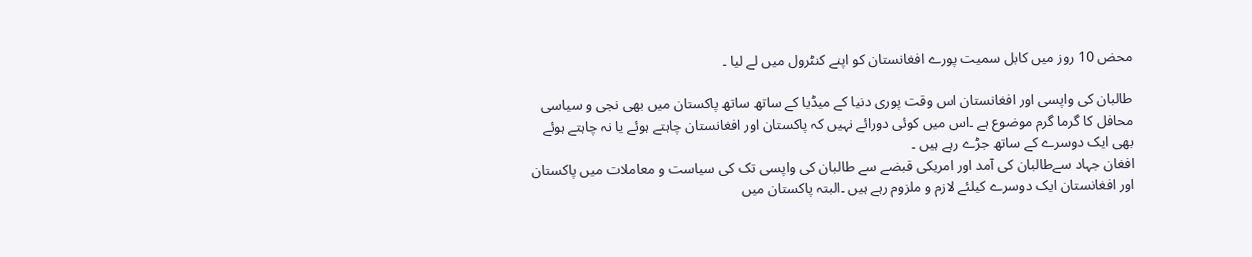محض 10 روز میں کابل سمیت پورے افغانستان کو اپنے کنٹرول میں لے لیا ۔

طالبان کی واپسی اور افغانستان اس وقت پوری دنیا کے میڈیا کے ساتھ ساتھ پاکستان میں بھی نجی و سیاسی محافل کا گرما گرم موضوع ہے ۔اس میں کوئی دورائے نہیں کہ پاکستان اور افغانستان چاہتے ہوئے یا نہ چاہتے ہوئے بھی ایک دوسرے کے ساتھ جڑے رہے ہیں ۔
افغان جہاد سےطالبان کی آمد اور امریکی قبضے سے طالبان کی واپسی تک کی سیاست و معاملات میں پاکستان اور افغانستان ایک دوسرے کیلئے لازم و ملزوم رہے ہیں ۔البتہ پاکستان میں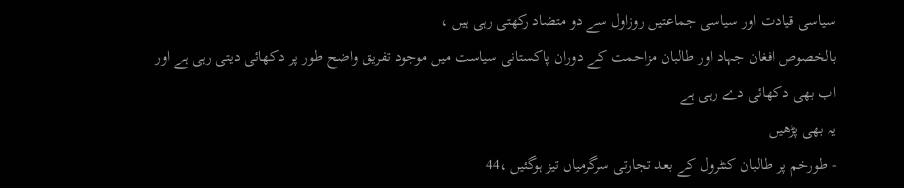سیاسی قیادت اور سیاسی جماعتیں روزاول سے دو متضاد رکھتی رہی ہیں ،
بالخصوص افغان جہاد اور طالبان مزاحمت کے دوران پاکستانی سیاست میں موجود تفریق واضح طور پر دکھائی دیتی رہی ہے اور اب بھی دکھائی دے رہی ہے
یہ بھی پڑھیں
- طورخم پر طالبان کنٹرول کے بعد تجارتی سرگرمیاں تیز ہوگئیں ،44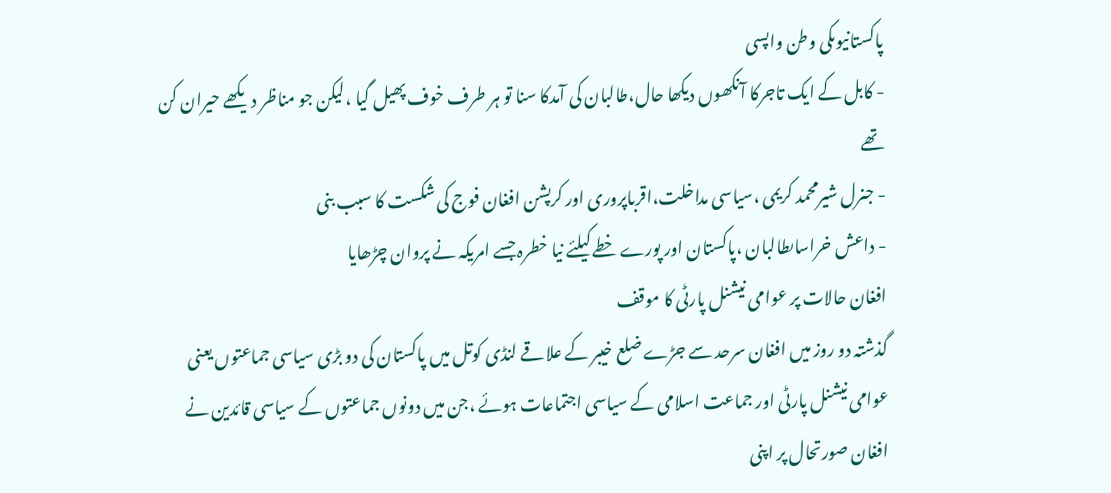پاکستانیوںکی وطن واپسی
- کابل کے ایک تاجرکا آنکھوں دیکھا حال،طالبان کی آمدکا سنا تو ہر طرف خوف پھیل گیا ،لیکن جو مناظر دیکھے حیران کن تھے
- جنرل شیرمحمد کریمی ،سیاسی مداخلت،اقرباپروری اور کرپشن افغان فوج کی شکست کا سبب بنی
- داعش خراساںطالبان ،پاکستان اور پورے خطے کیلئے نیا خطرہ جسے امریکہ نے پروان چڑھایا
افغان حالات پر عوامی نیشنل پارٹی کا موقف
گذشتہ دو روز میں افغان سرحد سے جڑے ضلع خیبر کے علاقے لنڈی کوتل میں پاکستان کی دو بڑی سیاسی جماعتوں یعنی عوامی نیشنل پارٹی اور جماعت اسلامی کے سیاسی اجتماعات ہوئے ،جن میں دونوں جماعتوں کے سیاسی قائدین نے افغان صورتحال پر اپنی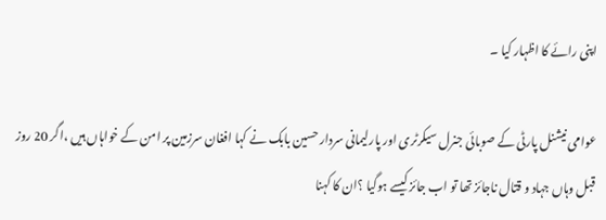اپنی رائے کا اظہار کیا ۔

عوامی نیشنل پارٹی کے صوبائی جنرل سیکرٹری اور پارلیمانی سردار حسین بابک نے کہا افغان سرزمین پر امن کے خواہاں ہیں ،اگر 20 روز قبل وہاں جہاد و قتال ناجائز تھا تو اب جائز کیسے ہوگیا ؟ان کا کہنا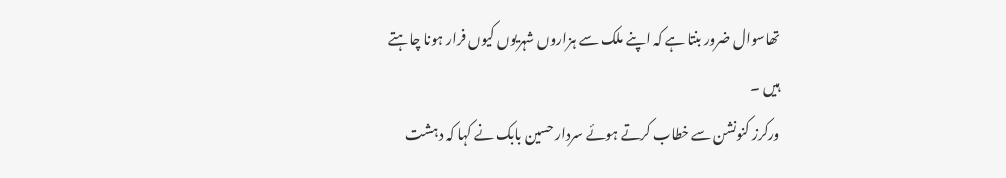تھاسوال ضرور بنتا ہے کہ اپنے ملک سے ہزاروں شہریوں کیوں فرار ہونا چاہتے ہیں ۔
ورکرز کنونشن سے خطاب کرتے ہوئے سردار حسین بابک نے کہا کہ دہشت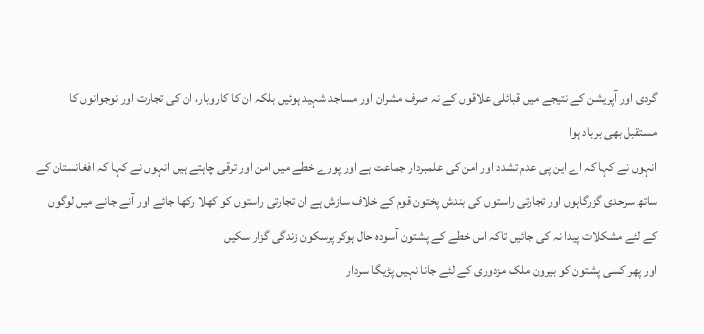گردی اور آپریشن کے نتیجے میں قبائلی علاقوں کے نہ صرف مشران اور مساجد شہید ہوئیں بلکہ ان کا کاروبار، ان کی تجارت اور نوجوانوں کا مستقبل بھی برباد ہوا
انہوں نے کہا کہ اے این پی عدم تشدد اور امن کی علمبردار جماعت ہے اور پورے خطے میں امن اور ترقی چاہتے ہیں انہوں نے کہا کہ افغانستان کے ساتھ سرحدی گزرگاہوں اور تجارتی راستوں کی بندش پختون قوم کے خلاف سازش ہے ان تجارتی راستوں کو کھلا رکھا جائے اور آنے جانے میں لوگوں کے لئے مشکلات پیدا نہ کی جائیں تاکہ اس خطے کے پشتون آسودہ حال ہوکر پرسکون زندگی گزار سکیں
اور پھر کسی پشتون کو بیرون ملک مزدوری کے لئے جانا نہیں پڑیگا سردار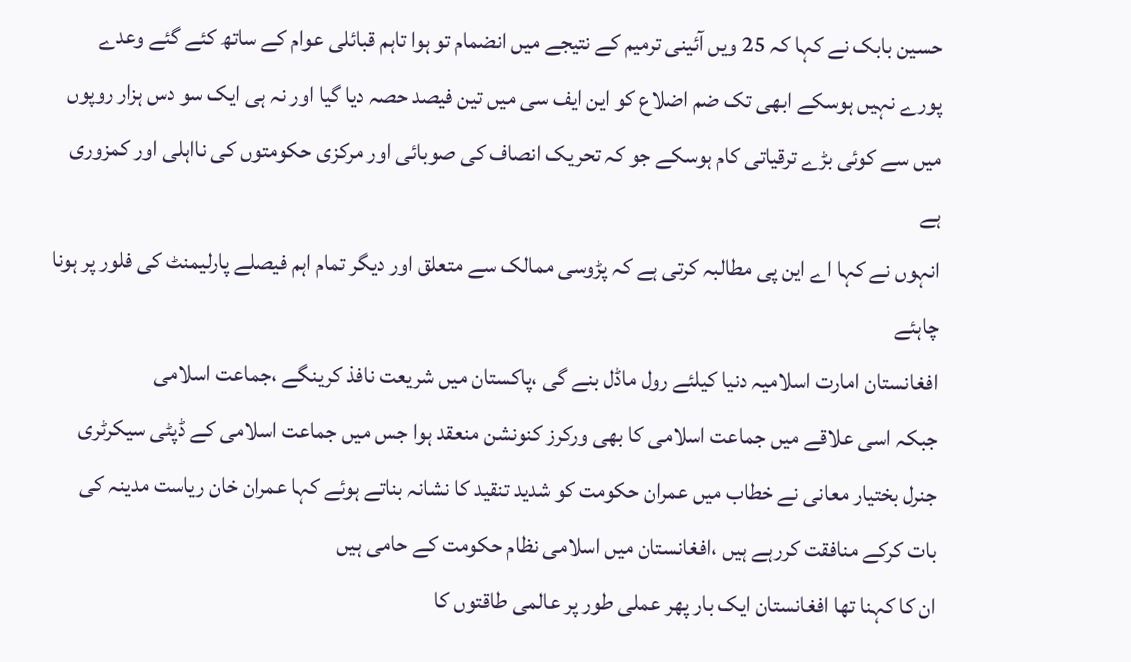حسین بابک نے کہا کہ 25 ویں آئینی ترمیم کے نتیجے میں انضمام تو ہوا تاہم قبائلی عوام کے ساتھ کئے گئے وعدے پورے نہیں ہوسکے ابھی تک ضم اضلاع کو این ایف سی میں تین فیصد حصہ دیا گیا اور نہ ہی ایک سو دس ہزار روپوں میں سے کوئی بڑے ترقیاتی کام ہوسکے جو کہ تحریک انصاف کی صوبائی اور مرکزی حکومتوں کی نااہلی اور کمزوری ہے
انہوں نے کہا اے این پی مطالبہ کرتی ہے کہ پڑوسی ممالک سے متعلق اور دیگر تمام اہم فیصلے پارلیمنٹ کی فلور پر ہونا چاہئے
افغانستان امارت اسلامیہ دنیا کیلئے رول ماڈل بنے گی ،پاکستان میں شریعت نافذ کرینگے ،جماعت اسلامی
جبکہ اسی علاقے میں جماعت اسلامی کا بھی ورکرز کنونشن منعقد ہوا جس میں جماعت اسلامی کے ڈپٹی سیکرٹری جنرل بختیار معانی نے خطاب میں عمران حکومت کو شدید تنقید کا نشانہ بناتے ہوئے کہا عمران خان ریاست مدینہ کی بات کرکے منافقت کررہے ہیں ،افغانستان میں اسلامی نظام حکومت کے حامی ہیں
ان کا کہنا تھا افغانستان ایک بار پھر عملی طور پر عالمی طاقتوں کا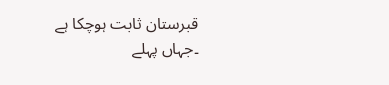قبرستان ثابت ہوچکا ہے ۔جہاں پہلے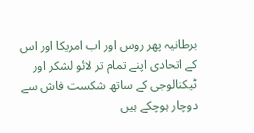برطانیہ پھر روس اور اب امریکا اور اس کے اتحادی اپنے تمام تر لائو لشکر اور ٹیکنالوجی کے ساتھ شکست فاش سے دوچار ہوچکے ہیں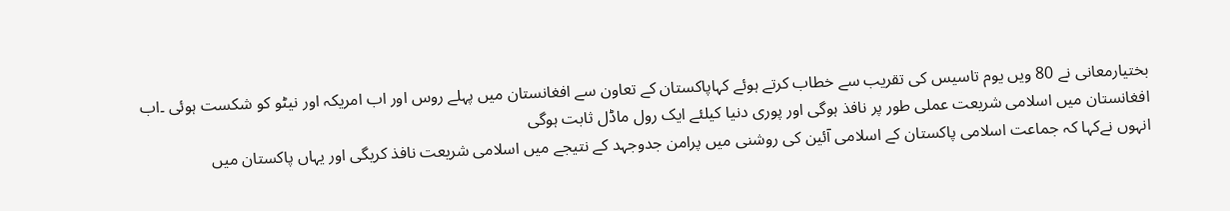بختیارمعانی نے 80 ویں یوم تاسیس کی تقریب سے خطاب کرتے ہوئے کہاپاکستان کے تعاون سے افغانستان میں پہلے روس اور اب امریکہ اور نیٹو کو شکست ہوئی ۔اب افغانستان میں اسلامی شریعت عملی طور پر نافذ ہوگی اور پوری دنیا کیلئے ایک رول ماڈل ثابت ہوگی
انہوں نےکہا کہ جماعت اسلامی پاکستان کے اسلامی آئین کی روشنی میں پرامن جدوجہد کے نتیجے میں اسلامی شریعت نافذ کریگی اور یہاں پاکستان میں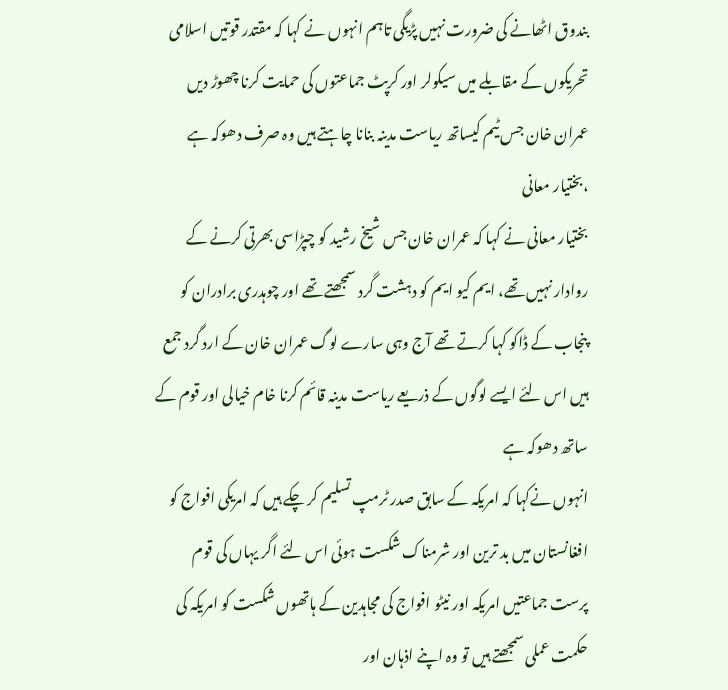بندوق اٹھانے کی ضرورت نہیں پڑیگی تاہم انہوں نے کہا کہ مقتدر قوتیں اسلامی تحریکوں کے مقابلے میں سیکولر اور کرپٹ جماعتوں کی حمایت کرنا چھوڑ دیں
عمران خان جس ٹیم کیساتھ ریاست مدینہ بنانا چاہتے ہیں وہ صرف دھوکہ ہے ،بختیار معانی
بختیار معانی نے کہا کہ عمران خان جس شیخ رشید کو چپڑاسی بھرتی کرنے کے روادار نہیں تھے، ایم کیو ایم کو دہشت گرد سمجھتے تھے اور چوہدری برادران کو پنجاب کے ڈاکو کہا کرتے تھے آج وہی سارے لوگ عمران خان کے ارد گرد جمع ہیں اس لئے ایسے لوگوں کے ذریعے ریاست مدینہ قائم کرنا خام خیالی اور قوم کے ساتھ دھوکہ ہے
انہوں نےکہا کہ امریکہ کے سابق صدر ٹرمپ تسلیم کر چکے ہیں کہ امریکی افواج کو افغانستان میں بد ترین اور شرمناک شکست ہوئی اس لئے اگر یہاں کی قوم پرست جماعتیں امریکہ اور نیٹو افواج کی مجاہدین کے ہاتھوں شکست کو امریکہ کی حکمت عملی سمجھتے ہیں تو وہ اپنے اذہان اور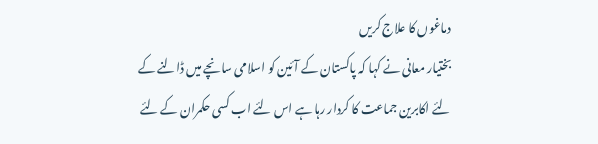دماغوں کا علاج کریں
بختیار معانی نے کہا کہ پاکستان کے آئین کو اسلامی سانچے میں ڈالنے کے لئے اکابرین جماعت کا کردار رہا ہے اس لئے اب کسی حکمران کے لئے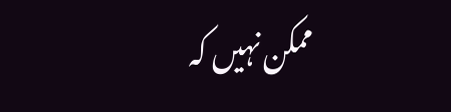ممکن نہیں کہ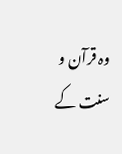وہ قرآن و سنت کے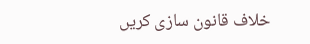خلاف قانون سازی کریں